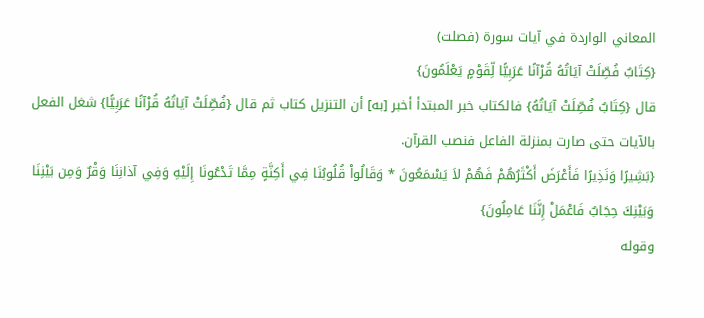المعاني الواردة في آيات سورة (فصلت)
{كِتَابٌ فُصِّلَتْ آيَاتُهُ قُرْآنًا عَرَبِيًّا لِّقَوْمٍ يَعْلَمُونَ}
قال {كِتَابٌ فُصِّلَتْ آيَاتُهُ} فالكتاب خبر المبتدأ أخبر [به] أن التنزيل كتاب ثم قال {فُصِّلَتْ آيَاتُهُ قُرْآنًا عَرَبِيًّا} شغل الفعل بالآيات حتى صارت بمنزلة الفاعل فنصب القرآن.
{بَشِيرًا وَنَذِيرًا فَأَعْرَضَ أَكْثَرُهُمْ فَهُمْ لاَ يَسْمَعُونَ * وَقَالُواْ قُلُوبُنَا فِي أَكِنَّةٍ مِمَّا تَدْعُونَا إِلَيْهِ وَفِي آذانِنَا وَقْرٌ وَمِن بَيْنِنَا وَبَيْنِكَ حِجَابٌ فَاعْمَلْ إِنَّنَا عَامِلُونَ}
وقوله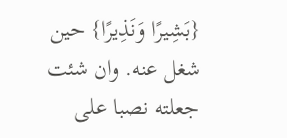{بَشِيرًا وَنَذِيرًا} حين شغل عنه. وان شئت جعلته نصبا على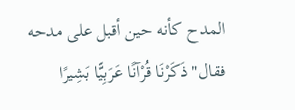المدح كأنه حين أقبل على مدحه فقال"ذَكَرْنَا قُرْآنًا عَرَبِيًّا بَشِيرًا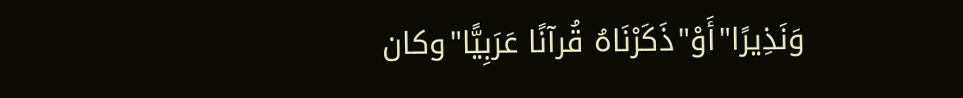وَنَذِيرًا"أَوْ"ذَكَرْنَاهُ قُرآنًا عَرَبِيًّا"وكان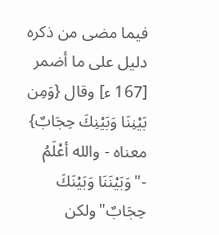فيما مضى من ذكره دليل على ما أضمر [167 ء] وقال {وَمِن بَيْنِنَا وَبَيْنِكَ حِجَابٌ} معناه - والله أعْلَمُ -"وَبَيْنَنَا وَبَيْنَكَ حِجَابٌ"ولكن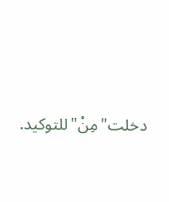دخلت"مِنْ"للتوكيد.